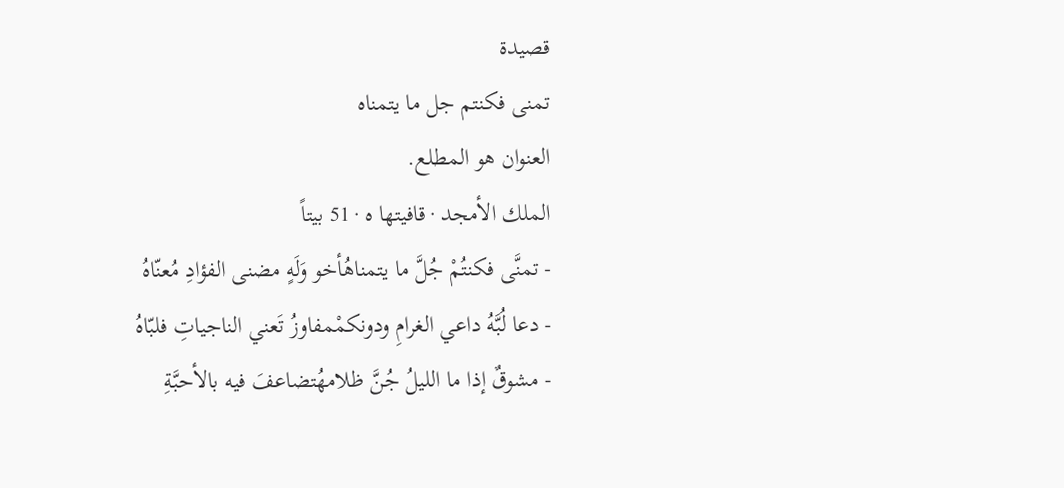قصيدة
تمنى فكنتم جل ما يتمناه
العنوان هو المطلع.
الملك الأمجد · قافيتها ه · 51 بيتاً
- تمنَّى فكنتُمْ جُلَّ ما يتمناهُأخو وَلَهٍ مضنى الفؤادِ مُعنّاهُ
- دعا لُبَّهُ داعي الغرامِ ودونكمْمفاوزُ تَعني الناجياتِ فلبّاهُ
- مشوقٌ إذا ما الليلُ جُنَّ ظلامهُتضاعفَ فيه بالأحبَّةِ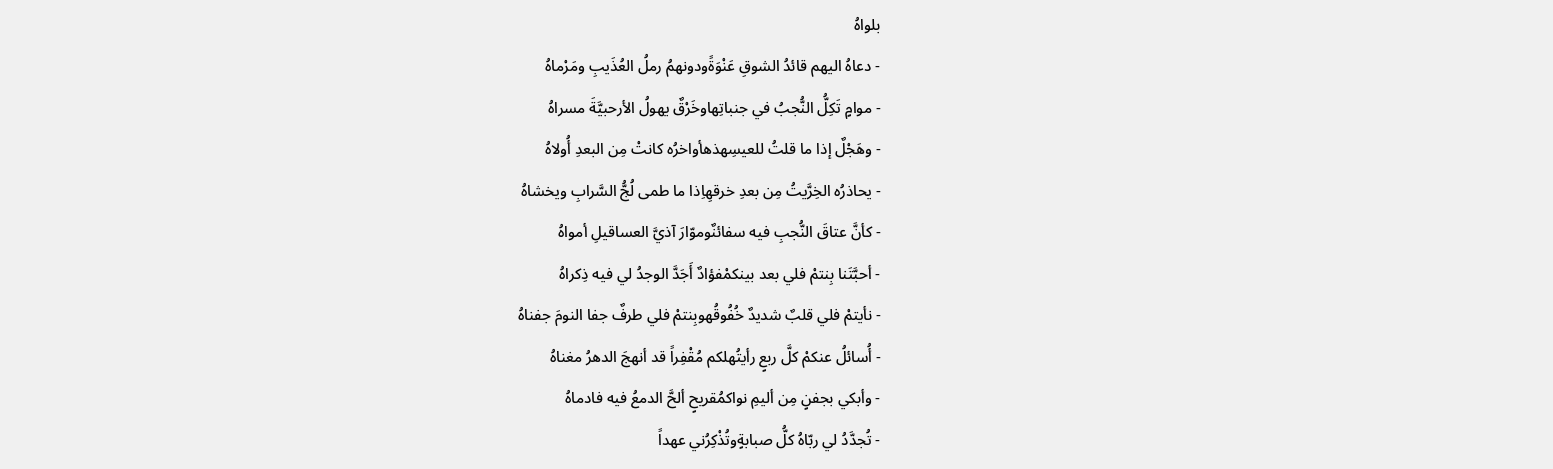بلواهُ
- دعاهُ اليهم قائدُ الشوقِ عَنْوَةًودونهمُ رملُ العُذَيبِ ومَرْماهُ
- موامٍ تَكِلُّ النُّجبُ في جنباتِهاوخَرْقٌ يهولُ الأرحبيَّةَ مسراهُ
- وهَجْلٌ إذا ما قلتُ للعيسِهذهأواخرُه كانتْ مِن البعدِ أُولاهُ
- يحاذرُه الخِرَّيتُ مِن بعدِ خرقهِاِذا ما طمى لُجُّ السَّرابِ ويخشاهُ
- كأنَّ عتاقَ النُّجبِ فيه سفائنٌوموّارَ آذيَّ العساقيلِ أمواهُ
- أحبَّتَنا بِنتمْ فلي بعد بينكمْفؤادٌ أَجَدَّ الوجدُ لي فيه ذِكراهُ
- نأيتمْ فلي قلبٌ شديدٌ خُفُوقُهوبِنتمْ فلي طرفٌ جفا النومَ جفناهُ
- أُسائلُ عنكمْ كلَّ ربعٍ رأيتُهلكم مُقْفِراً قد أنهجَ الدهرُ مغناهُ
- وأبكي بجفنٍ مِن أليمِ نواكمُقريحٍ ألحَّ الدمعُ فيه فادماهُ
- تُجدَّدُ لي ربّاهُ كلُّ صبابةٍوتُذْكِرُني عهداً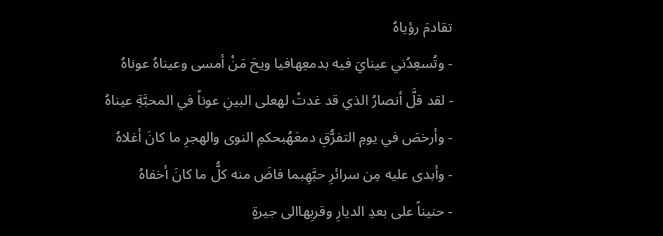تقادمَ رؤياهُ
- وتُسعِدُني عينايَ فيه بدمعِهافيا ويحَ مَنْ أمسى وعيناهُ عوناهُ
- لقد قلَّ أنصارُ الذي قد غدتْ لهعلى البينِ عوناً في المحبَّةِ عيناهُ
- وأرخصَ في يومِ التفرُّقِ دمعَهُبحكمِ النوى والهجرِ ما كانَ أغلاهُ
- وأبدى عليه مِن سرائرِ حبَّهِبما فاضَ منه كلُّ ما كانَ أخفاهُ
- حنيناً على بعدِ الديارِ وقربِهاالى جيرةٍ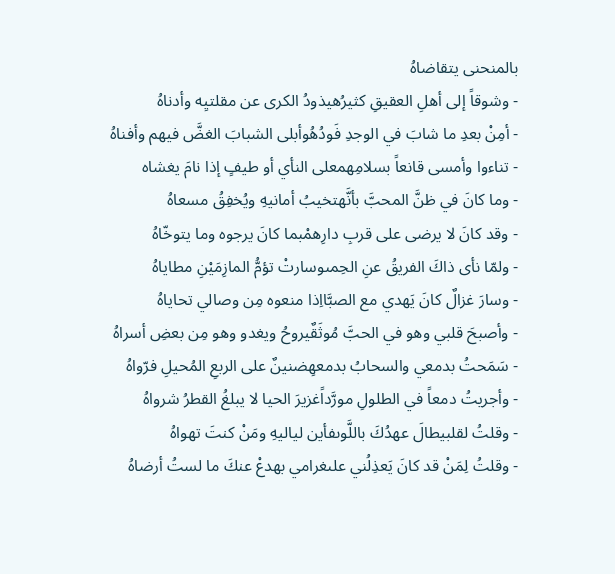بالمنحنى يتقاضاهُ
- وشوقاً إلى أهلِ العقيقِ كثيرُهيذودُ الكرى عن مقلتيِه وأدناهُ
- أمِنْ بعدِ ما شابَ في الوجدِ فَودُهُوأبلى الشبابَ الغضَّ فيهم وأفناهُ
- تناءوا وأمسى قانعاً بسلامِهمعلى النأي أو طيفٍ إذا نامَ يغشاه
- وما كانَ في ظنَّ المحبَّ بأنَّهتخيبُ أمانيهِ ويُخفِقُ مسعاهُ
- وقد كانَ لا يرضى على قربِ دارِهمْبما كانَ يرجوه وما يتوخّاهُ
- ولمّا نأى ذاكَ الفريقُ عنِ الحِمىوسارتْ تؤمُّ المازِمَيْنِ مطاياهُ
- وسارَ غزالٌ كانَ يَهدي مع الصبَّااِذا منعوه مِن وصالي تحاياهُ
- وأصبحَ قلبي وهو في الحبَّ مُوثَقٌيروحُ ويغدو وهو مِن بعضِ أسراهُ
- سَمَحتُ بدمعي والسحابُ بدمعهِضنينٌ على الربعِ المُحيلِ فرّواهُ
- وأجريتُ دمعاً في الطلولِ مورَّداًغزيرَ الحيا لا يبلغُ القطرُ شرواهُ
- وقلتُ لقلبيطالَ عهدُكَ باللَّوىفأين لياليهِ ومَنْ كنتَ تهواهُ
- وقلتُ لِمَنْ قد كانَ يَعذِلُني علىغرامي بهدعْ عنكَ ما لستُ أرضاهُ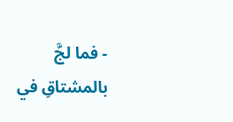- فما لجَّ بالمشتاقِ في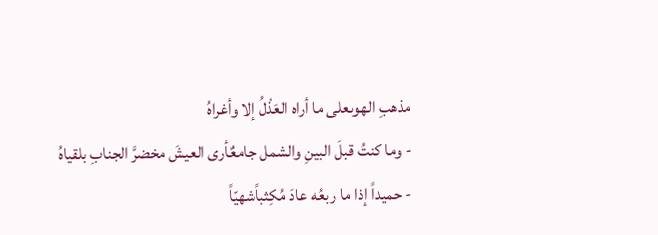مذهبِ الهوىعلى ما أراه العَذْلُ إلا وأغراهُ
- وما كنتُ قبلَ البينِ والشمل جامعٌأرى العيشَ مخضرَّ الجنابِ بلقياهُ
- حميداً إذا ما ربعُه عادَ مُكِثباًشهيّاً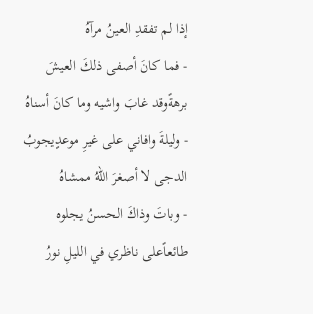إذا لم تفقدِ العينُ مرآهُ
- فما كانَ أصفى ذلكَ العيشَ برهةًوقد غابَ واشيه وما كانَ أسناهُ
- وليلةَ وافاني على غيرِ موعدٍيجوبُ الدجى لا أصغرَ اللهُ ممشاهُ
- وباتَ وذاكَ الحسنُ يجلوه طائعاًعلى ناظري في الليلِ نورُ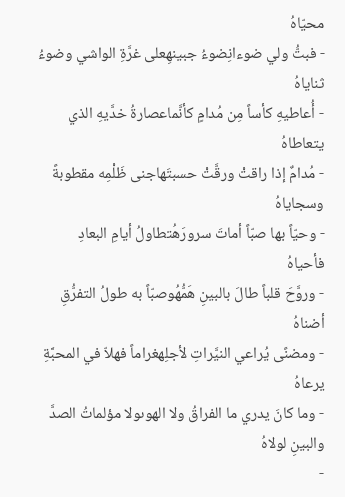محيّاهُ
- فبتُّ ولي ضوءانِضوءُ جبينهِعلى غرَّةِ الواشي وضوءُ ثناياهُ
- أُعاطيهِ كأساً مِن مُدامٍ كأنَّماعصارةُ خدَّيهِ الذي يتعاطاهُ
- مُدامٌ إذا راقتْ ورقَّتْ حسبتَهاجنى ظَلْمِه مقطوبةً وسجاياهُ
- وحيّاً بها صبّاً أماتَ سرورَهُتطاولُ أيامِ البعادِ فأحياهُ
- وروَّحَ قلباً طالَ بالبينِ هَمُّهُوصبّاً به طولُ التفرُّقِ أضناهُ
- ومضنًى يُراعي النيَّراتِ لأجلِهغراماً فهلاّ في المحبَّةِ يرعاهُ
- وما كانَ يدري ما الفراقُ ولا الهوىولا مؤلماتُ الصدَّ والبينِ لولاهُ
-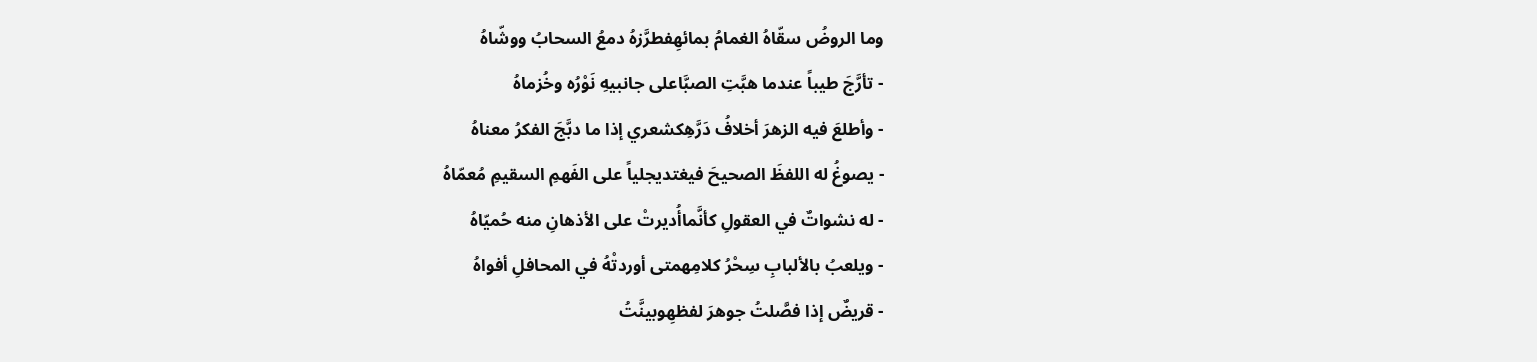وما الروضُ سقّاهُ الغمامُ بمائهِفطرَّزهُ دمعُ السحابُ ووشّاهُ
- تأرَّجَ طيباً عندما هبَّتِ الصبَّاعلى جانبيهِ نَوْرُه وخُزماهُ
- وأطلعَ فيه الزهرَ أخلافُ دَرَّهِكشعري إذا ما دبَّجَ الفكرُ معناهُ
- يصوغُ له اللفظَ الصحيحَ فيغتديجلياً على الفَهمِ السقيمِ مُعمّاهُ
- له نشواتٌ في العقولِ كأنَّماأُديرتْ على الأذهانِ منه حُميّاهُ
- ويلعبُ بالألبابِ سِحْرُ كلامِهمتى أوردتْهُ في المحافلِ أفواهُ
- قريضٌ إذا فصَّلتُ جوهرَ لفظهِوبينَّتُ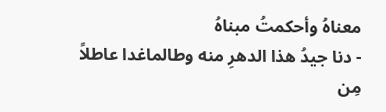معناهُ وأحكمتُ مبناهُ
- دنا جيدُ هذا الدهرِ منه وطالماغدا عاطلاً مِن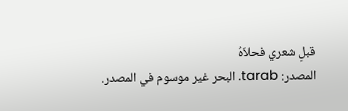قبلِ شعري فحلاّهُ
المصدر: tarab. البحر غير موسوم في المصدر.